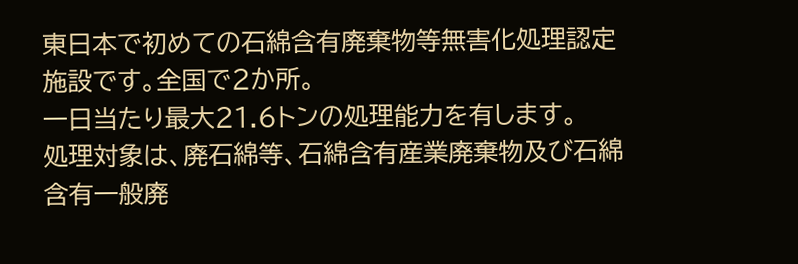東日本で初めての石綿含有廃棄物等無害化処理認定施設です。全国で2か所。
一日当たり最大21.6トンの処理能力を有します。
処理対象は、廃石綿等、石綿含有産業廃棄物及び石綿含有一般廃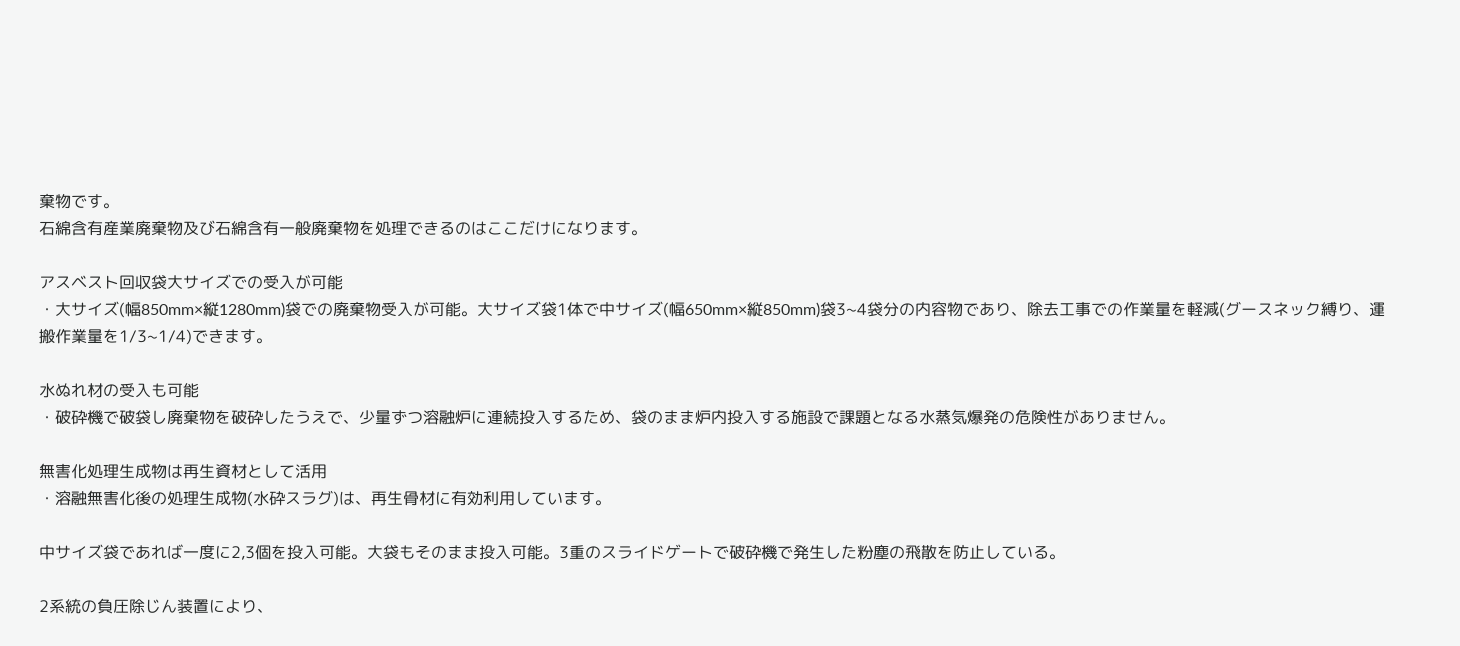棄物です。
石綿含有産業廃棄物及び石綿含有一般廃棄物を処理できるのはここだけになります。

アスベスト回収袋大サイズでの受入が可能
・大サイズ(幅850mm×縦1280mm)袋での廃棄物受入が可能。大サイズ袋1体で中サイズ(幅650mm×縦850mm)袋3~4袋分の内容物であり、除去工事での作業量を軽減(グースネック縛り、運搬作業量を1/3~1/4)できます。

水ぬれ材の受入も可能
・破砕機で破袋し廃棄物を破砕したうえで、少量ずつ溶融炉に連続投入するため、袋のまま炉内投入する施設で課題となる水蒸気爆発の危険性がありません。

無害化処理生成物は再生資材として活用
・溶融無害化後の処理生成物(水砕スラグ)は、再生骨材に有効利用しています。

中サイズ袋であれば一度に2,3個を投入可能。大袋もそのまま投入可能。3重のスライドゲートで破砕機で発生した粉塵の飛散を防止している。

2系統の負圧除じん装置により、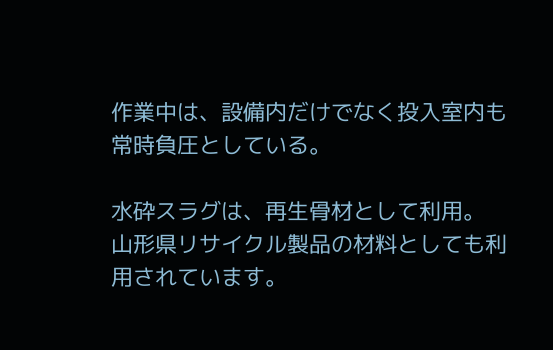作業中は、設備内だけでなく投入室内も常時負圧としている。

水砕スラグは、再生骨材として利用。
山形県リサイクル製品の材料としても利用されています。